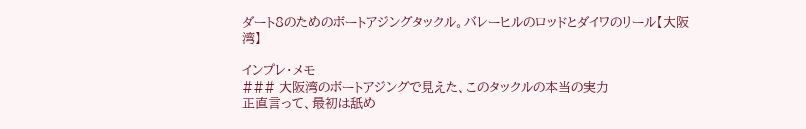ダート8のためのボートアジングタックル。バレーヒルのロッドとダイワのリール【大阪湾】

インプレ・メモ
### 大阪湾のボートアジングで見えた、このタックルの本当の実力
正直言って、最初は舐め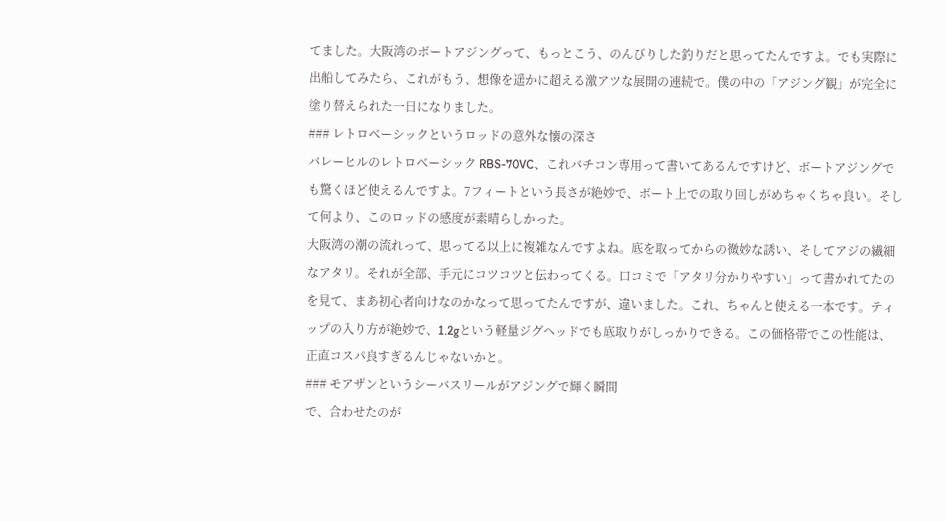てました。大阪湾のボートアジングって、もっとこう、のんびりした釣りだと思ってたんですよ。でも実際に出船してみたら、これがもう、想像を遥かに超える激アツな展開の連続で。僕の中の「アジング観」が完全に塗り替えられた一日になりました。
### レトロベーシックというロッドの意外な懐の深さ
バレーヒルのレトロベーシック RBS-70VC、これバチコン専用って書いてあるんですけど、ボートアジングでも驚くほど使えるんですよ。7フィートという長さが絶妙で、ボート上での取り回しがめちゃくちゃ良い。そして何より、このロッドの感度が素晴らしかった。
大阪湾の潮の流れって、思ってる以上に複雑なんですよね。底を取ってからの微妙な誘い、そしてアジの繊細なアタリ。それが全部、手元にコツコツと伝わってくる。口コミで「アタリ分かりやすい」って書かれてたのを見て、まあ初心者向けなのかなって思ってたんですが、違いました。これ、ちゃんと使える一本です。ティップの入り方が絶妙で、1.2gという軽量ジグヘッドでも底取りがしっかりできる。この価格帯でこの性能は、正直コスパ良すぎるんじゃないかと。
### モアザンというシーバスリールがアジングで輝く瞬間
で、合わせたのが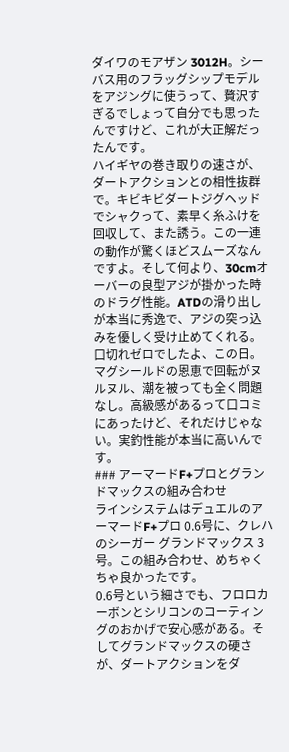ダイワのモアザン 3012H。シーバス用のフラッグシップモデルをアジングに使うって、贅沢すぎるでしょって自分でも思ったんですけど、これが大正解だったんです。
ハイギヤの巻き取りの速さが、ダートアクションとの相性抜群で。キビキビダートジグヘッドでシャクって、素早く糸ふけを回収して、また誘う。この一連の動作が驚くほどスムーズなんですよ。そして何より、30cmオーバーの良型アジが掛かった時のドラグ性能。ATDの滑り出しが本当に秀逸で、アジの突っ込みを優しく受け止めてくれる。口切れゼロでしたよ、この日。
マグシールドの恩恵で回転がヌルヌル、潮を被っても全く問題なし。高級感があるって口コミにあったけど、それだけじゃない。実釣性能が本当に高いんです。
### アーマードF+プロとグランドマックスの組み合わせ
ラインシステムはデュエルのアーマードF+プロ 0.6号に、クレハのシーガー グランドマックス 3号。この組み合わせ、めちゃくちゃ良かったです。
0.6号という細さでも、フロロカーボンとシリコンのコーティングのおかげで安心感がある。そしてグランドマックスの硬さが、ダートアクションをダ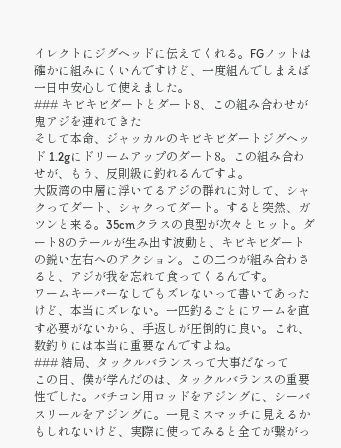イレクトにジグヘッドに伝えてくれる。FGノットは確かに組みにくいんですけど、一度組んでしまえば一日中安心して使えました。
### キビキビダートとダート8、この組み合わせが鬼アジを連れてきた
そして本命、ジャッカルのキビキビダートジグヘッド 1.2gにドリームアップのダート8。この組み合わせが、もう、反則級に釣れるんですよ。
大阪湾の中層に浮いてるアジの群れに対して、シャクってダート、シャクってダート。すると突然、ガツンと来る。35cmクラスの良型が次々とヒット。ダート8のテールが生み出す波動と、キビキビダートの鋭い左右へのアクション。この二つが組み合わさると、アジが我を忘れて食ってくるんです。
ワームキーパーなしでもズレないって書いてあったけど、本当にズレない。一匹釣るごとにワームを直す必要がないから、手返しが圧倒的に良い。これ、数釣りには本当に重要なんですよね。
### 結局、タックルバランスって大事だなって
この日、僕が学んだのは、タックルバランスの重要性でした。バチコン用ロッドをアジングに、シーバスリールをアジングに。一見ミスマッチに見えるかもしれないけど、実際に使ってみると全てが繋がっ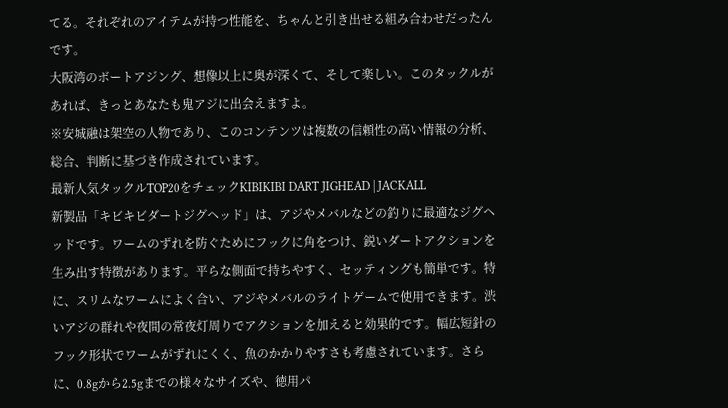てる。それぞれのアイテムが持つ性能を、ちゃんと引き出せる組み合わせだったんです。
大阪湾のボートアジング、想像以上に奥が深くて、そして楽しい。このタックルがあれば、きっとあなたも鬼アジに出会えますよ。
※安城融は架空の人物であり、このコンテンツは複数の信頼性の高い情報の分析、総合、判断に基づき作成されています。
最新人気タックルTOP20をチェックKIBIKIBI DART JIGHEAD | JACKALL
新製品「キビキビダートジグヘッド」は、アジやメバルなどの釣りに最適なジグヘッドです。ワームのずれを防ぐためにフックに角をつけ、鋭いダートアクションを生み出す特徴があります。平らな側面で持ちやすく、セッティングも簡単です。特に、スリムなワームによく合い、アジやメバルのライトゲームで使用できます。渋いアジの群れや夜間の常夜灯周りでアクションを加えると効果的です。幅広短針のフック形状でワームがずれにくく、魚のかかりやすさも考慮されています。さらに、0.8gから2.5gまでの様々なサイズや、徳用パ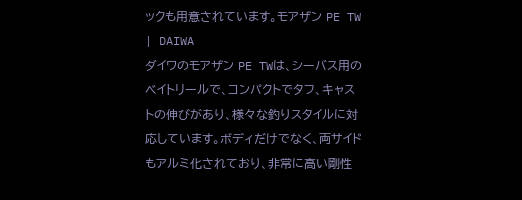ックも用意されています。モアザン PE TW | DAIWA
ダイワのモアザン PE TWは、シーバス用のベイトリールで、コンパクトでタフ、キャストの伸びがあり、様々な釣りスタイルに対応しています。ボディだけでなく、両サイドもアルミ化されており、非常に高い剛性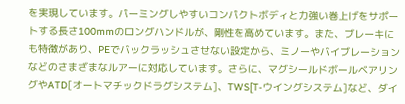を実現しています。パーミングしやすいコンパクトボディと力強い巻上げをサポートする長さ100mmのロングハンドルが、剛性を高めています。また、ブレーキにも特徴があり、PEでバックラッシュさせない設定から、ミノーやバイブレーションなどのさまざまなルアーに対応しています。さらに、マグシールドボールベアリングやATD[オートマチックドラグシステム]、TWS[T-ウイングシステム]など、ダイ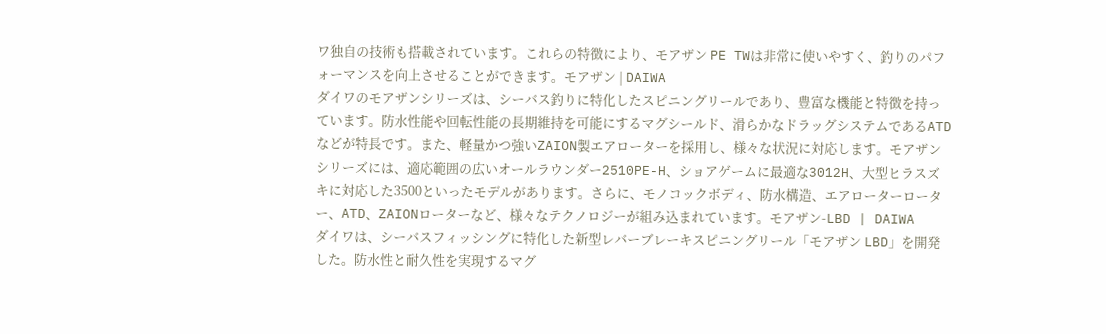ワ独自の技術も搭載されています。これらの特徴により、モアザン PE TWは非常に使いやすく、釣りのパフォーマンスを向上させることができます。モアザン | DAIWA
ダイワのモアザンシリーズは、シーバス釣りに特化したスピニングリールであり、豊富な機能と特徴を持っています。防水性能や回転性能の長期維持を可能にするマグシールド、滑らかなドラッグシステムであるATDなどが特長です。また、軽量かつ強いZAION製エアローターを採用し、様々な状況に対応します。モアザンシリーズには、適応範囲の広いオールラウンダー2510PE-H、ショアゲームに最適な3012H、大型ヒラスズキに対応した3500といったモデルがあります。さらに、モノコックボディ、防水構造、エアローターローター、ATD、ZAIONローターなど、様々なテクノロジーが組み込まれています。モアザン-LBD | DAIWA
ダイワは、シーバスフィッシングに特化した新型レバーブレーキスピニングリール「モアザン LBD」を開発した。防水性と耐久性を実現するマグ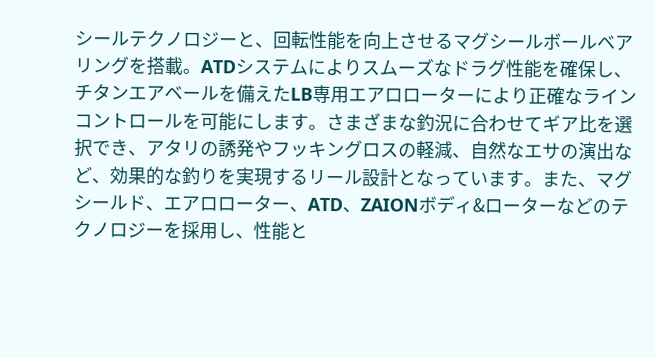シールテクノロジーと、回転性能を向上させるマグシールボールベアリングを搭載。ATDシステムによりスムーズなドラグ性能を確保し、チタンエアベールを備えたLB専用エアロローターにより正確なラインコントロールを可能にします。さまざまな釣況に合わせてギア比を選択でき、アタリの誘発やフッキングロスの軽減、自然なエサの演出など、効果的な釣りを実現するリール設計となっています。また、マグシールド、エアロローター、ATD、ZAIONボディ&ローターなどのテクノロジーを採用し、性能と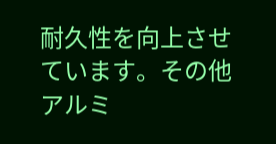耐久性を向上させています。その他アルミ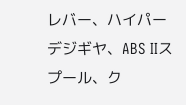レバー、ハイパーデジギヤ、ABS IIスプール、ク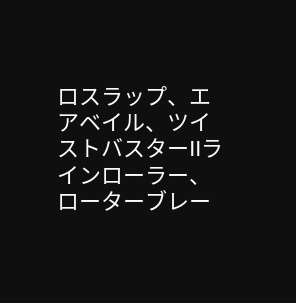ロスラップ、エアベイル、ツイストバスターIIラインローラー、ローターブレー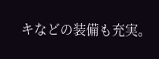キなどの装備も充実。